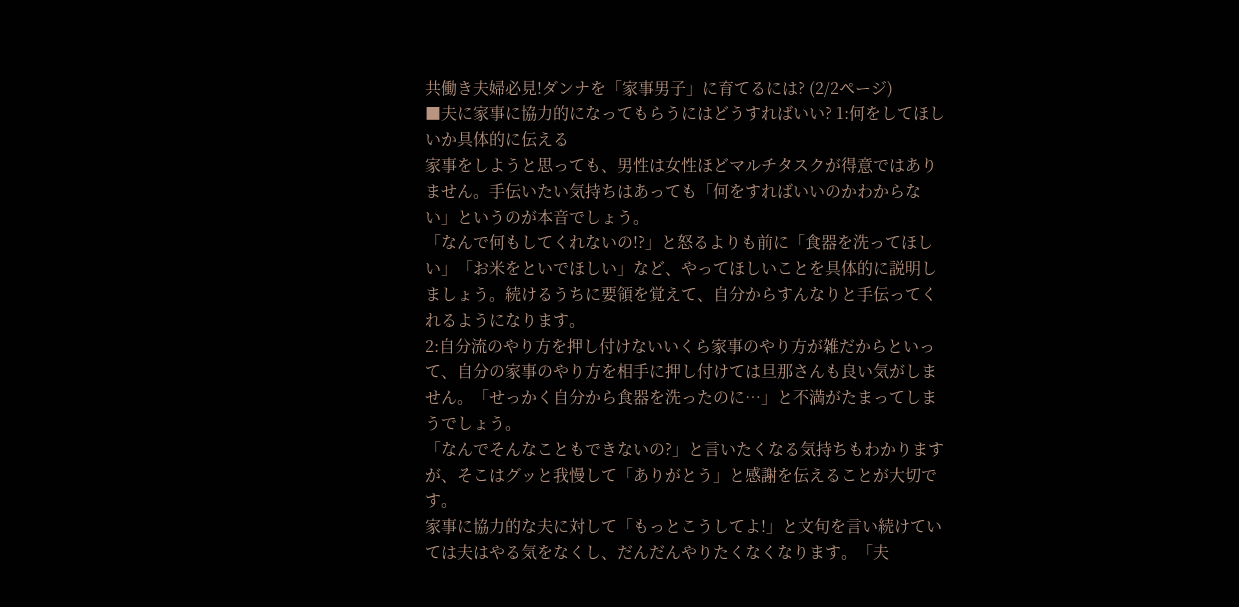共働き夫婦必見!ダンナを「家事男子」に育てるには? (2/2ページ)
■夫に家事に協力的になってもらうにはどうすればいい? 1:何をしてほしいか具体的に伝える
家事をしようと思っても、男性は女性ほどマルチタスクが得意ではありません。手伝いたい気持ちはあっても「何をすればいいのかわからない」というのが本音でしょう。
「なんで何もしてくれないの!?」と怒るよりも前に「食器を洗ってほしい」「お米をといでほしい」など、やってほしいことを具体的に説明しましょう。続けるうちに要領を覚えて、自分からすんなりと手伝ってくれるようになります。
2:自分流のやり方を押し付けないいくら家事のやり方が雑だからといって、自分の家事のやり方を相手に押し付けては旦那さんも良い気がしません。「せっかく自分から食器を洗ったのに…」と不満がたまってしまうでしょう。
「なんでそんなこともできないの?」と言いたくなる気持ちもわかりますが、そこはグッと我慢して「ありがとう」と感謝を伝えることが大切です。
家事に協力的な夫に対して「もっとこうしてよ!」と文句を言い続けていては夫はやる気をなくし、だんだんやりたくなくなります。「夫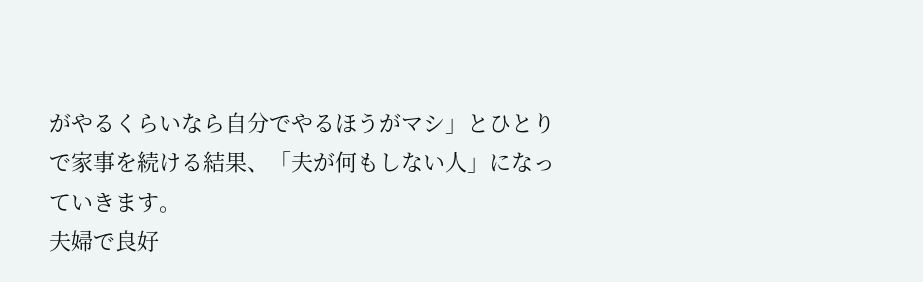がやるくらいなら自分でやるほうがマシ」とひとりで家事を続ける結果、「夫が何もしない人」になっていきます。
夫婦で良好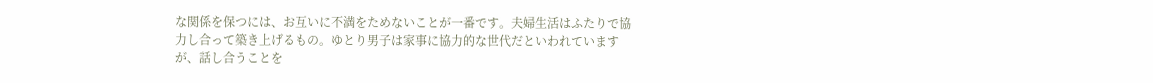な関係を保つには、お互いに不満をためないことが一番です。夫婦生活はふたりで協力し合って築き上げるもの。ゆとり男子は家事に協力的な世代だといわれていますが、話し合うことを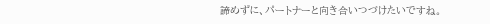諦めずに、パートナーと向き合いつづけたいですね。